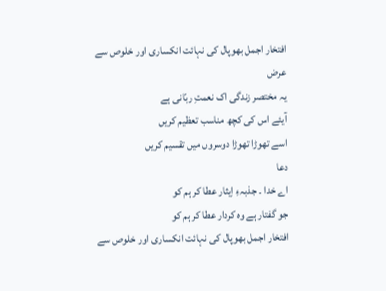افتخار اجمل بھوپال کی نہائت انکساری اور خلوص سے
عرض
يہ مختصر زندگی اک نعمتِ ربّانی ہے
آيئے اس کی کچھ مناسب تعظيم کريں
اسے تھوڑا تھوڑا دوسروں ميں تقسيم کريں
دعا
اے خدا ۔ جذبہءِ اِيثار عطا کر ہم کو
جو گفتار ہے وہ کردار عطا کر ہم کو
افتخار اجمل بھوپال کی نہائت انکساری اور خلوص سے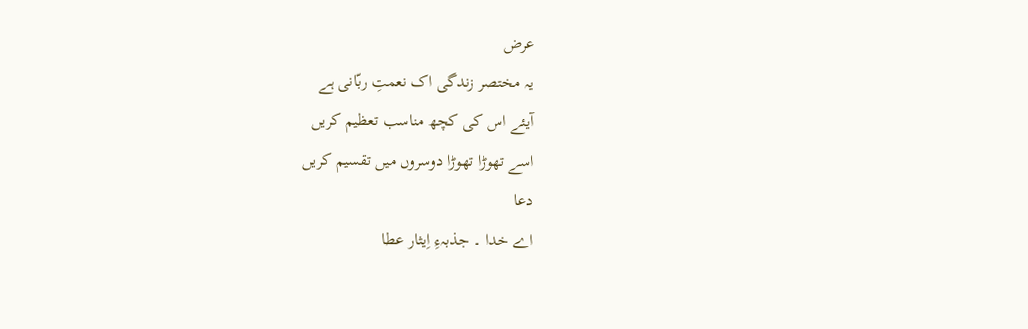عرض
يہ مختصر زندگی اک نعمتِ ربّانی ہے
آيئے اس کی کچھ مناسب تعظيم کريں
اسے تھوڑا تھوڑا دوسروں ميں تقسيم کريں
دعا
اے خدا ۔ جذبہءِ اِيثار عطا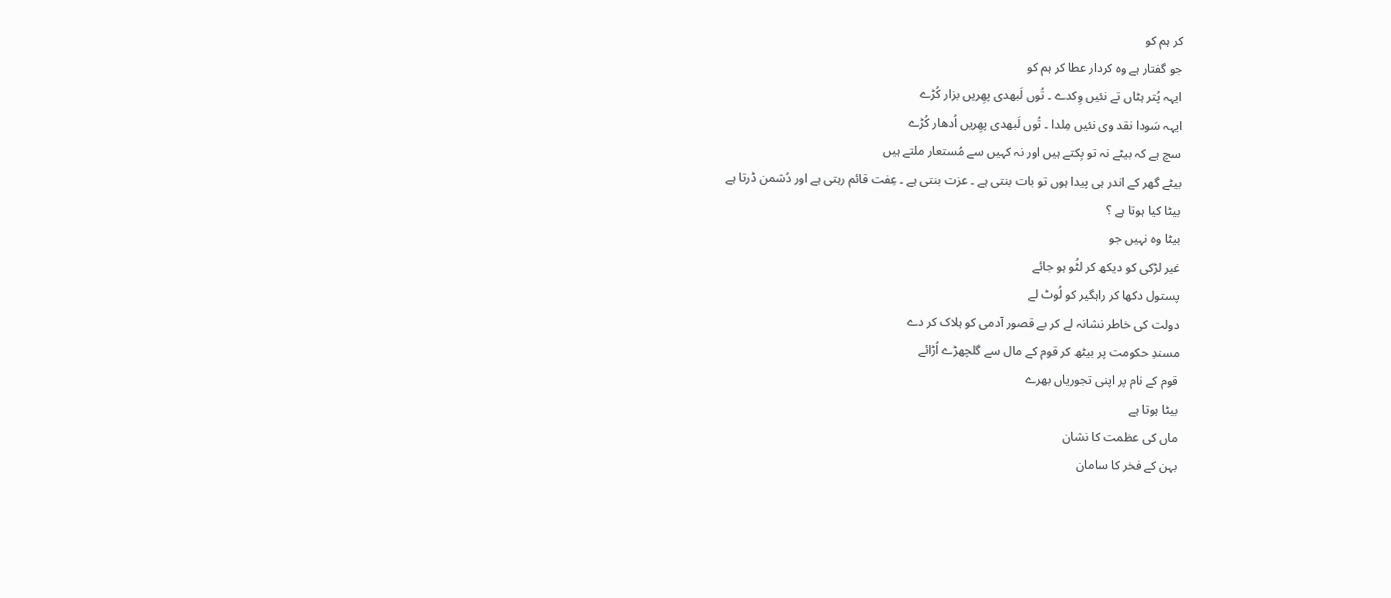کر ہم کو
جو گفتار ہے وہ کردار عطا کر ہم کو
ايہہ پُتر ہٹاں تے نئيں وِکدے ۔ تُوں لَبھدی پھِريں بزار کُڑے
ايہہ سَودا نقد وی نئيں مِلدا ۔ تُوں لَبھدی پھِريں اُدھار کُڑے
سچ ہے کہ بيٹے نہ تو بِکتے ہيں اور نہ کہيں سے مُستعار ملتے ہيں
بيٹے گھر کے اندر ہی پيدا ہوں تو بات بنتی ہے ۔ عزت بنتی ہے ۔ عِفت قائم رہتی ہے اور دُشمن ڈرتا ہے
بيٹا کيا ہوتا ہے ؟
بيٹا وہ نہيں جو
غير لڑکی کو ديکھ کر لٹُو ہو جائے
پستول دکھا کر راہگير کو لُوٹ لے
دولت کی خاطر نشانہ لے کر بے قصور آدمی کو ہلاک کر دے
مسندِ حکومت پر بيٹھ کر قوم کے مال سے گلچھڑے اُڑائے
قوم کے نام پر اپنی تجورياں بھرے
بيٹا ہوتا ہے
ماں کی عظمت کا نشان
بہن کے فخر کا سامان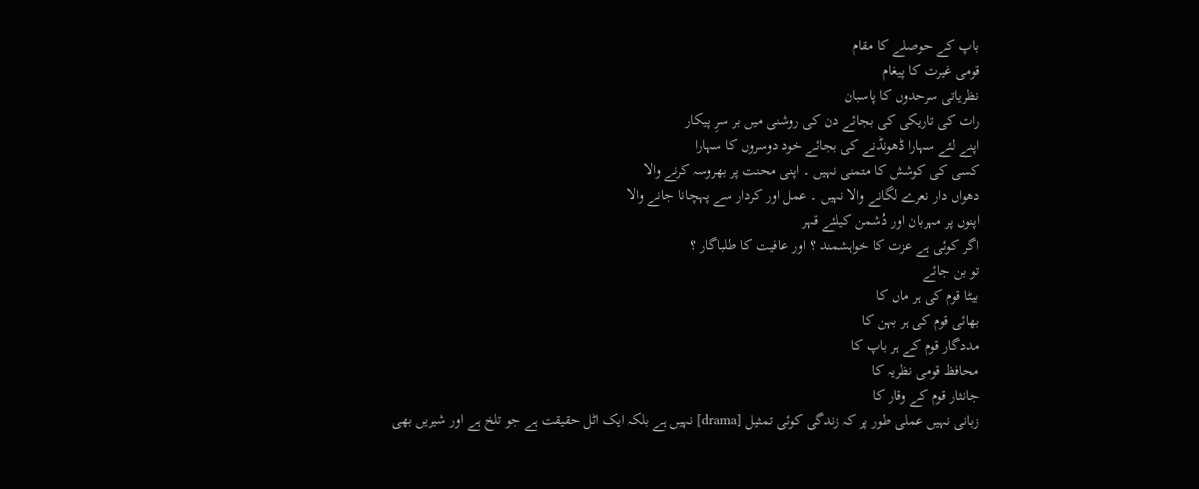باپ کے حوصلے کا مقام
قومی غيرت کا پيغام
نظرياتی سرحدوں کا پاسبان
رات کی تاريکی کی بجائے دن کی روشنی ميں بر سرِ پيکار
اپنے لئے سہارا ڈھونڈنے کی بجائے خود دوسروں کا سہارا
کسی کی کوشش کا متمنی نہيں ۔ اپنی محنت پر بھروسہ کرنے والا
دھواں دار نعرے لگانے والا نہيں ۔ عمل اور کردار سے پہچانا جانے والا
اپنوں پر مہربان اور دُشمن کيلئے قہر
اگر کوئی ہے عزت کا خواہشمند ؟ اور عافيت کا طلباگار ؟
تو بن جائے
بيٹا قوم کی ہر ماں کا
بھائی قوم کی ہر بہن کا
مددگار قوم کے ہر باپ کا
محافظ قومی نظريہ کا
جانثار قوم کے وقار کا
زبانی نہيں عملی طور پر کہ زندگی کوئی تمثيل [drama] نہيں ہے بلکہ ايک اٹل حقيقت ہے جو تلخ ہے اور شيريں بھی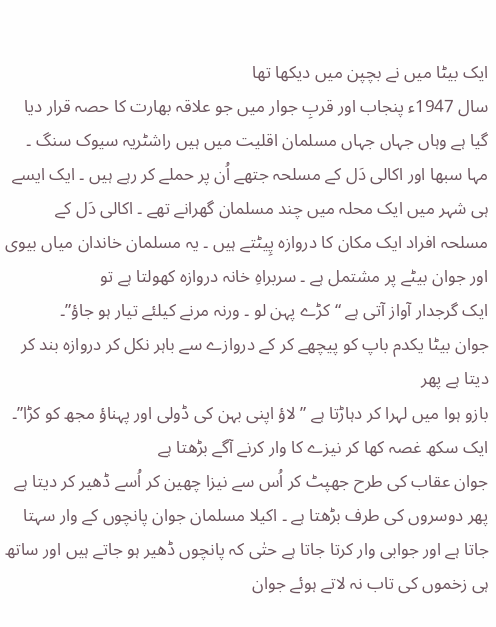ايک بيٹا ميں نے بچپن ميں ديکھا تھا
سال 1947ء پنجاب اور قربِ جوار ميں جو علاقہ بھارت کا حصہ قرار ديا گيا ہے وہاں جہاں جہاں مسلمان اقليت ميں ہيں راشٹريہ سيوک سنگ ۔ مہا سبھا اور اکالی دَل کے مسلحہ جتھے اُن پر حملے کر رہے ہيں ۔ ايک ايسے ہی شہر ميں ايک محلہ ميں چند مسلمان گھرانے تھے ۔ اکالی دَل کے مسلحہ افراد ايک مکان کا دروازہ پِيٹتے ہيں ۔ يہ مسلمان خاندان مياں بيوی اور جوان بيٹے پر مشتمل ہے ۔ سربراہِ خانہ دروازہ کھولتا ہے تو
ايک گرجدار آواز آتی ہے “کڑے پہن لو ۔ ورنہ مرنے کيلئے تيار ہو جاؤ”۔
جوان بيٹا يکدم باپ کو پيچھے کر کے دروازے سے باہر نکل کر دروازہ بند کر ديتا ہے پھر
بازو ہوا ميں لہرا کر دہاڑتا ہے ” لاؤ اپنی بہن کی ڈولی اور پہناؤ مجھ کو کڑا”۔
ايک سکھ غصہ کھا کر نيزے کا وار کرنے آگے بڑھتا ہے
جوان عقاب کی طرح جھپٹ کر اُس سے نيزا چھين کر اُسے ڈھير کر ديتا ہے پھر دوسروں کی طرف بڑھتا ہے ۔ اکيلا مسلمان جوان پانچوں کے وار سہتا جاتا ہے اور جوابی وار کرتا جاتا ہے حتٰی کہ پانچوں ڈھير ہو جاتے ہيں اور ساتھ ہی زخموں کی تاب نہ لاتے ہوئے جوان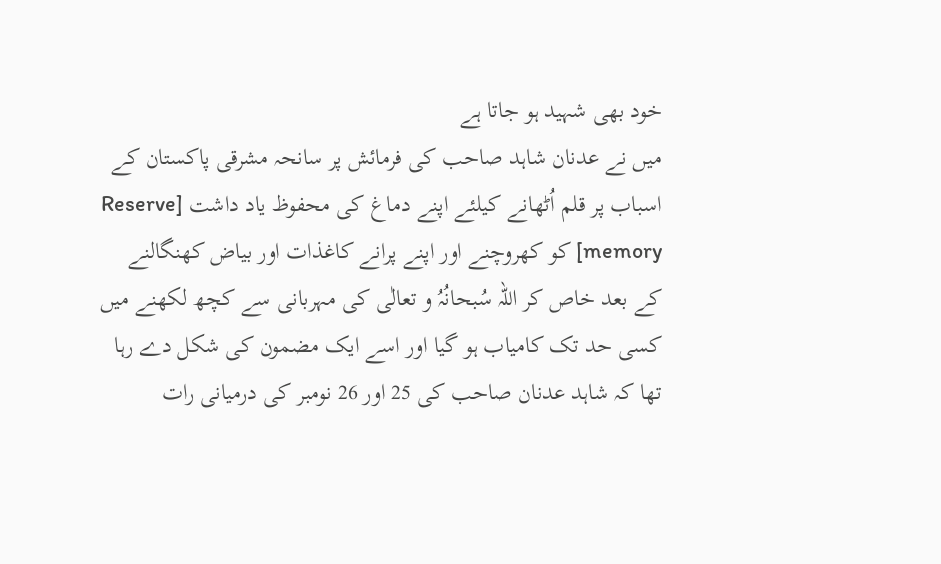خود بھی شہيد ہو جاتا ہے
ميں نے عدنان شاہد صاحب کی فرمائش پر سانحہ مشرقی پاکستان کے اسباب پر قلم اُٹھانے کيلئے اپنے دماغ کی محفوظ ياد داشت [Reserve memory] کو کھروچنے اور اپنے پرانے کاغذات اور بياض کھنگالنے کے بعد خاص کر اللہ سُبحانُہُ و تعالٰی کی مہربانی سے کچھ لکھنے ميں کسی حد تک کامياب ہو گيا اور اسے ايک مضمون کی شکل دے رہا تھا کہ شاہد عدنان صاحب کی 25 اور 26 نومبر کی درميانی رات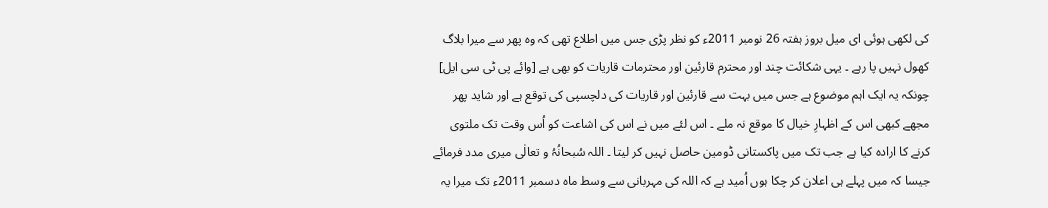کی لکھی ہوئی ای ميل بروز ہفتہ 26 نومبر 2011ء کو نظر پڑی جس ميں اطلاع تھی کہ وہ پھر سے ميرا بلاگ کھول نہيں پا رہے ۔ يہی شکائت چند اور محترم قارئين اور محترمات قاريات کو بھی ہے [وائے پی ٹی سی ايل]
چونکہ يہ ايک اہم موضوع ہے جس ميں بہت سے قارئين اور قاريات کی دلچسپی کی توقع ہے اور شايد پھر مجھے کبھی اس کے اظہارِ خيال کا موقع نہ ملے ۔ اس لئے ميں نے اس کی اشاعت کو اُس وقت تک ملتوی کرنے کا ارادہ کيا ہے جب تک ميں پاکستانی ڈومين حاصل نہيں کر ليتا ۔ اللہ سُبحانُہُ و تعالٰی ميری مدد فرمائے
جيسا کہ ميں پہلے ہی اعلان کر چکا ہوں اُميد ہے کہ اللہ کی مہربانی سے وسط ماہ دسمبر 2011ء تک ميرا يہ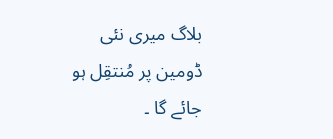بلاگ ميری نئی ڈومين پر مُنتقِل ہو جائے گا ۔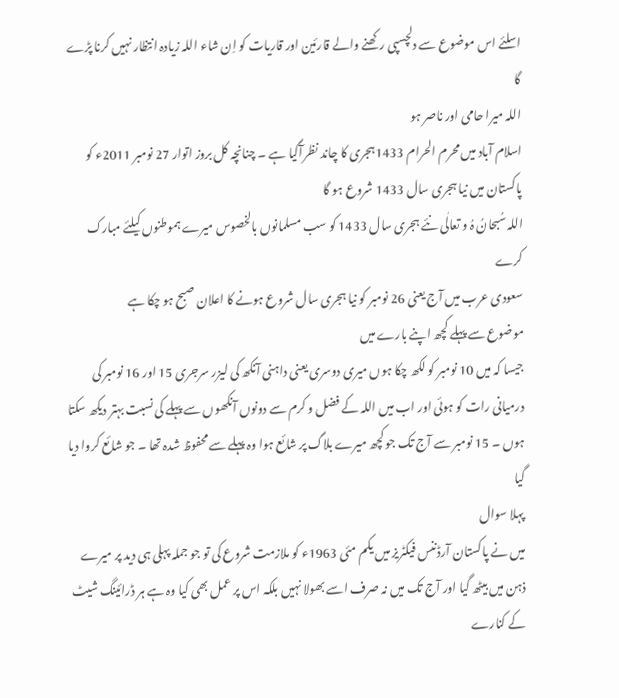اسلئے اس موضوع سے دلچسپی رکھنے والے قارئين اور قاريات کو اِن شاء اللہ زيادہ انتظار نہيں کرنا پڑے گا
اللہ ميرا حامی اور ناصر ہو
اسلام آباد میں محرم الحرام 1433ہجری کا چاند نظرآگیا ہے ۔ چنانچہ کل بروز اتوار 27 نومبر 2011ء کو پاکستان ميں نيا ہجری سال 1433 شروع ہو گا
اللہ سُبحانُ ہُ و تعالٰی نئے ہجری سال 1433 کو سب مسلمانوں بالخصوس ميرے ہموطنوں کيلئے مبارک کرے
سعودی عرب ميں آج يعنی 26 نومبر کو نيا ہجری سال شروع ہونے کا اعلان صبح ہو چکا ہے
موضوع سے پہلے کچھ اپنے بارے ميں
جيسا کہ ميں 10 نومبر کو لکھ چکا ہوں ميری دوسری يعنی داہنی آنکھ کی ليزر سرجری 15 اور 16 نومبر کی درميانی رات کو ہوئی اور اب ميں اللہ کے فضل و کرم سے دونوں آنکھوں سے پہلے کی نسبت بہتر ديکھ سکتا ہوں ۔ 15 نومبر سے آج تک جو کچھ ميرے بلاگ پر شائع ہوا وہ پہلے سے محفوظ شدہ تھا ۔ جو شائع کروا ديا گيا
پہلا سوال
ميں نے پاکستان آرڈننس فيکٹريز ميں يکم مئی 1963ء کو ملازمت شروع کی تو جو جملہ پہلی ہی ديد پر ميرے ذہن ميں بيٹھ گيا اور آج تک ميں نہ صرف اسے بھولا نہيں بلکہ اس پر عمل بھی کيا وہ ہے ہر ڈرائينگ شيٹ کے کنارے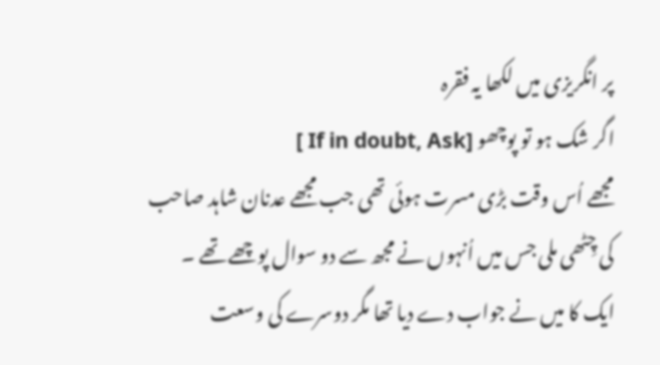پر انگريزی ميں لکھا يہ فقرہ
اگر شک ہو تو پوچھو [If in doubt, Ask ]
مجھے اُس وقت بڑی مسرت ہوئی تھی جب مجھے عدنان شاہد صاحب کی چِٹھی ملی جس ميں اُنہوں نے مجھ سے دو سوال پوچھے تھے ۔ ايک کا ميں نے جواب دے ديا تھا مگر دوسرے کی وسعت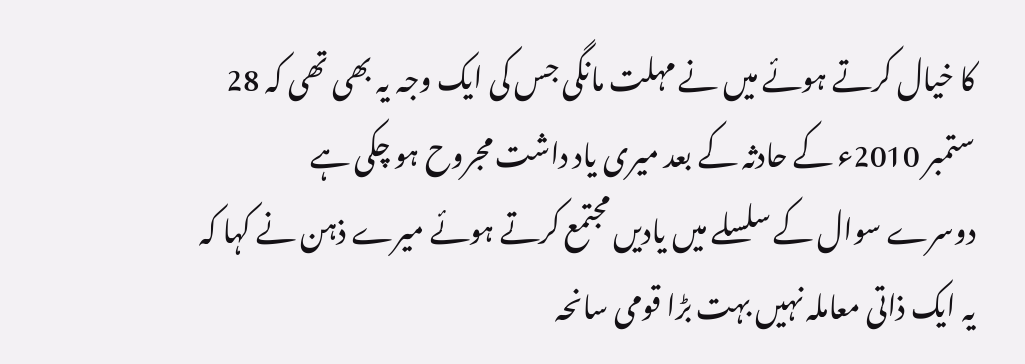کا خيال کرتے ہوئے ميں نے مہلت مانگی جس کی ايک وجہ يہ بھی تھی کہ 28 ستمبر 2010ء کے حادثہ کے بعد ميری ياد داشت مجروح ہو چکی ہے
دوسرے سوال کے سلسلے ميں ياديں مجتمع کرتے ہوئے ميرے ذہن نے کہا کہ يہ ايک ذاتی معاملہ نہيں بہت بڑا قومی سانحہ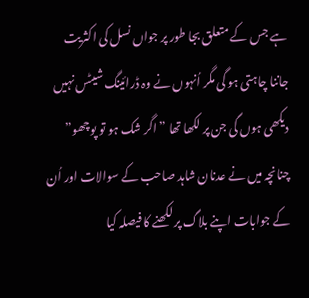ہے جس کے متعلق بجا طور پر جواں نسل کی اکثريت جاننا چاہتی ہو گی مگر اُنہوں نے وہ ڈرائينگ شيٹس نہيں ديکھی ہوں گی جن پر لکھا تھا ” اگر شک ہو تو پوچھو” چنانچہ ميں نے عدنان شاہد صاحب کے سوالات اور اُن کے جوابات اپنے بلاگ پر لکھنے کا فيصلہ کيا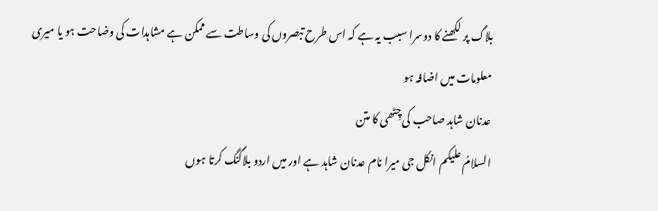بلاگ پر لکھنے کا دوسرا سبب يہ ہے کہ اس طرح تبصروں کی وساطت سے ممکن ہے مشاہدات کی وضاحت ہو يا ميری معلومات ميں اضافہ ہو
عدنان شاہد صاحب کی چِٹھی کا متن
السلامُ علیکم انکل جی میرا نام عدنان شاہد ہے اور میں اردو بلاگنگ کرتا ہوں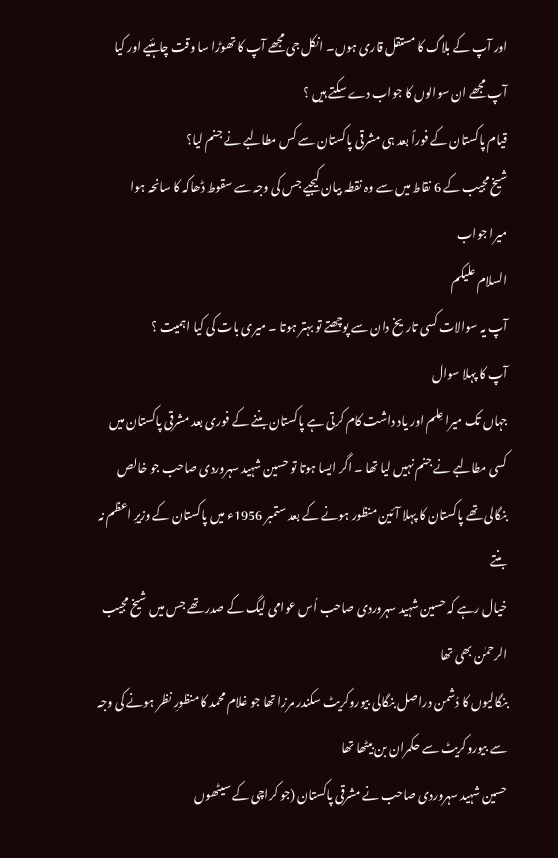اور آپ کے بلاگ کا مستقل قاری ہوں۔ انکل جی مجھے آپ کا تھوڑا سا وقت چاہئیے اور کیا آپ مجھے ان سوالوں کا جواب دے سکتے ہیں ؟
قیام پاکستان کے فوراً بعد ہی مشرقی پاکستان سے کس مطالبے نے جنم لیا؟
شیخ مجیب کے 6 نقاط میں سے وہ نقطہ بیان کیجیے جس کی وجہ سے سقوط ڈھاکہ کا سانحہ ہوا
ميرا جواب
السلام عليکم
آپ يہ سوالات کسی تاريخ دان سے پوچھتے تو بہتر ہوتا ۔ ميری بات کی کيا اہميت ؟
آپ کا پہلا سوال
جہاں تک ميرا عِلم اور ياد داشت کام کرتی ہے پاکستان بننے کے فوری بعد مشرقی پاکستان ميں کسی مطالبے نے جنم نہيں ليا تھا ۔ اگر ايسا ہوتا تو حسين شہيد سہروردی صاحب جو خالص بنگالی تھے پاکستان کا پہلا آئين منظور ہونے کے بعد ستمبر 1956ء ميں پاکستان کے وزيرِ اعظم نہ بنتے
خيال رہے کہ حسين شہيد سہروردی صاحب اُس عوامی ليگ کے صدر تھے جس ميں شيخ مجيب الرحمٰن بھی تھا
بنگاليوں کا دُشمن دراصل بنگالی بيوروکريٹ سکندر مرزا تھا جو غلام محمد کا منظورِ نظر ہونے کی وجہ سے بیوروکریٹ سے حکمران بن بیٹھا تھا
حسين شہيد سہروردی صاحب نے مشرقی پاکستان (جو کراچی کے سيٹھوں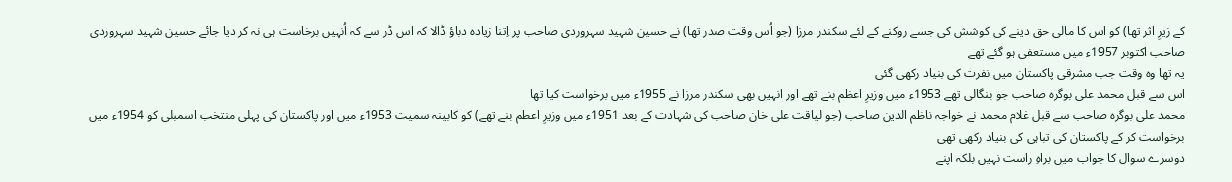کے زيرِ اثر تھا) کو اس کا مالی حق دينے کی کوشش کی جسے روکنے کے لئے سکندر مرزا (جو اُس وقت صدر تھا) نے حسين شہيد سہروردی صاحب پر اِتنا زیادہ دباؤ ڈالا کہ اس ڈر سے کہ اُنہيں برخاست ہی نہ کر ديا جائے حسين شہيد سہروردی صاحب اکتوبر 1957ء ميں مستعفی ہو گئے تھے
يہ تھا وہ وقت جب مشرقی پاکستان ميں نفرت کی بنياد رکھی گئی
اس سے قبل محمد علی بوگرہ صاحب جو بنگالی تھے 1953ء ميں وزيرِ اعظم بنے تھے اور انہيں بھی سکندر مرزا نے 1955ء ميں برخواست کيا تھا
محمد علی بوگرہ صاحب سے قبل غلام محمد نے خواجہ ناظم الدين صاحب (جو لیاقت علی خان صاحب کی شہادت کے بعد 1951ء میں وزیرِ اعطم بنے تھے) کو کابينہ سمیت 1953ء ميں اور پاکستان کی پہلی منتخب اسمبلی کو 1954ء ميں برخواست کر کے پاکستان کی تباہی کی بنياد رکھی تھی
دوسرے سوال کا جواب ميں براہِ راست نہيں بلکہ اپنے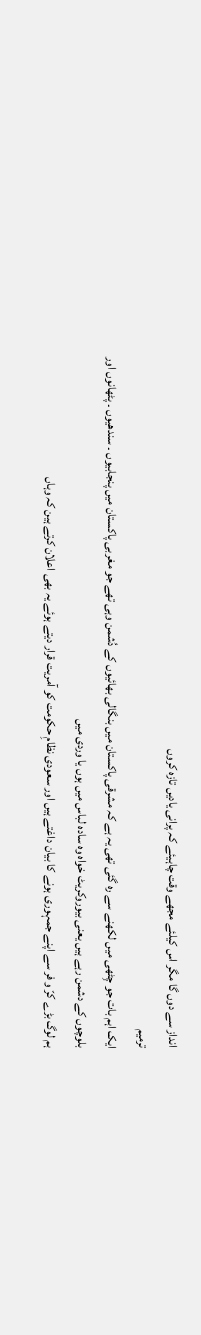انداز سے دوں گا مگر اس کيلئے مجھے وقت چاہيئے کہ پرانی ياديں تازہ کروں
ترميم
ايک اہم بات جو چِٹھی ميں لکھنے سے رہ گئی تھی يہ ہے کہ مشرقی پاکستان ميں بنگالی بھائيوں کے دُشمن وہی تھے جو مغربی پاکستان ميں پنجابيوں ۔ سندھيوں ۔ پٹھانوں اور بلوچوں کے دشمن رہے ہيں يعنی بيوروکريٹ خواہ وہ سادہ لباس ميں ہوں يا وردی ميں
ہم لوگ بڑے کرّ و فر سے اپنے جمہوری ہونے کا بيان داغتے ہيں اور سعودی نظامِ حکومت کو آمريت قرار ديتے ہوئے يہ بھی اعلان کرتے ہين کہ وہاں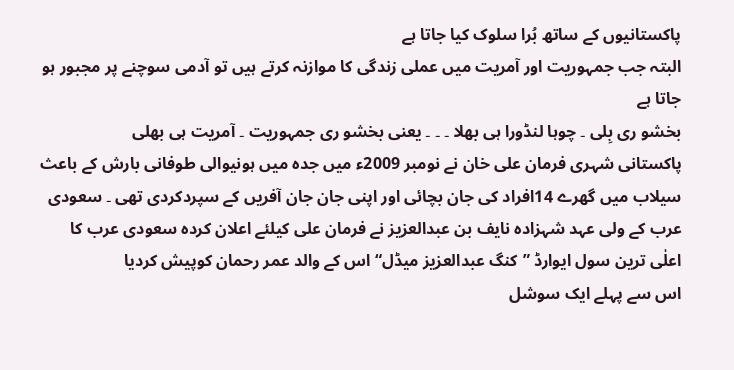پاکستانيوں کے ساتھ بُرا سلوک کيا جاتا ہے
البتہ جب جمہوريت اور آمريت ميں عملی زندگی کا موازنہ کرتے ہيں تو آدمی سوچنے پر مجبور ہو جاتا ہے
بخشو ری بِلی ۔ چوہا لنڈورا ہی بھلا ۔ ۔ ۔ يعنی بخشو ری جمہوريت ۔ آمريت ہی بھلی
پاکستانی شہری فرمان علی خان نے نومبر 2009ء میں جدہ میں ہونیوالی طوفانی بارش کے باعث سیلاب میں گھرے 14افراد کی جان بچائی اور اپنی جان جان آفریں کے سپردکردی تھی ۔ سعودی عرب کے ولی عہد شہزادہ نایف بن عبدالعزیز نے فرمان علی کیلئے اعلان کردہ سعودی عرب کا اعلٰی ترین سول ایوارڈ ”کنگ عبدالعزیز میڈل“ اس کے والد عمر رحمان کوپیش کردیا
اس سے پہلے ایک سوشل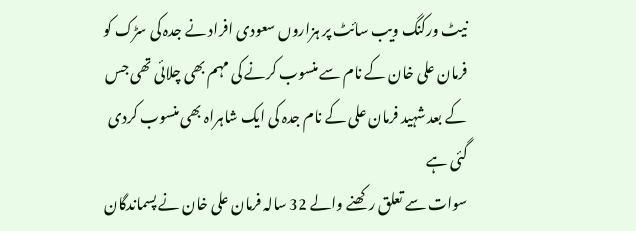نیٹ ورکنگ ویب سائٹ پر ہزاروں سعودی افراد نے جدہ کی سڑک کو فرمان علی خان کے نام سے منسوب کرنے کی مہم بھی چلائی تھی جس کے بعد شہید فرمان علی کے نام جدہ کی ایک شاہراہ بھی منسوب کردی گئی ہے
سوات سے تعلق رکھنے والے 32 سالہ فرمان علی خان نے پسماندگان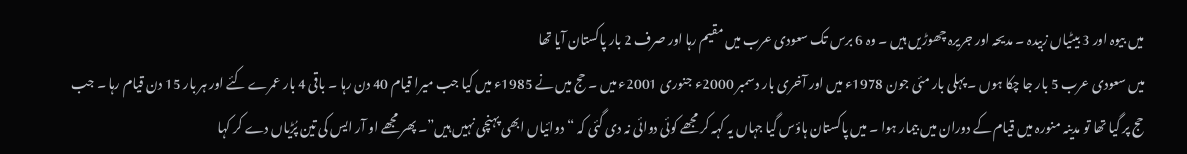میں بیوہ اور 3 بیٹیاں زبیدہ ۔ مدیحہ اور جریرہ چھوڑیں ہيں ۔ وہ 6 برس تک سعودی عرب میں مقیم رہا اور صرف 2 بار پاکستان آيا تھا
ميں سعودی عرب 5 بار جا چکا ہوں ۔ پہلی بار مئی جون 1978ء ميں اور آخری بار دسمبر 2000ء جنوری 2001ء ميں ۔ حج ميں نے 1985ء ميں کيا جب ميرا قيام 40 دن رہا ۔ باقی 4 بار عمرے کئے اور ہر بار 15 دن قيام رہا ۔ جب حج پر گيا تھا تو مدينہ منورہ ميں قيام کے دوران ميں بيمار ہوا ۔ ميں پاکستان ہاؤس گيا جہاں يہ کہہ کر مجھے کوئی دوائی نہ دی گئی کہ “دوائياں ابھی پہنچی نہيں ہيں”۔ پھر مجھے او آر ايس کی تين پُڑياں دے کر کہا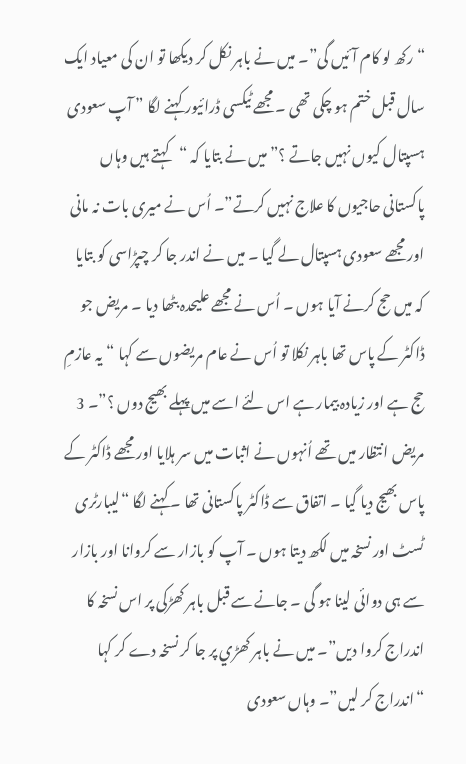“رکھ لو کام آئيں گی”۔ ميں نے باہر نکل کر ديکھا تو ان کی معياد ايک سال قبل ختم ہو چکی تھی ۔ مجھے ٹيکسی ڈرائيور کہنے لگا ” آپ سعودی ہسپتال کيوں نہيں جاتے ؟” ميں نے بتايا کہ “کہتے ہيں وہاں پاکستانی حاجيوں کا علاج نہيں کرتے”۔ اُس نے ميری بات نہ مانی اور مجھے سعودی ہسپتال لے گيا ۔ ميں نے اندر جا کر چپڑاسی کو بتايا کہ ميں حج کرنے آيا ہوں ۔ اُس نے مجھے عليحدہ بٹھا ديا ۔ مريض جو ڈاکٹر کے پاس تھا باہر نکلا تو اُس نے عام مريضوں سے کہا “يہ عازمِ حج ہے اور زيادہ بيمار ہے اس لئے اسے ميں پہلے بھيج دوں ؟”۔ 3 مريض انتظار ميں تھے اُنہوں نے اثبات ميں سر ہلايا اور مجھے ڈاکٹر کے پاس بھيج ديا گيا ۔ اتفاق سے ڈاکٹر پاکستانی تھا ۔ کہنے لگا “ليبارٹری ٹسٹ اور نسخہ ميں لکھ ديتا ہوں ۔ آپ کو بازار سے کروانا اور بازار سے ہی دوائی لينا ہو گی ۔ جانے سے قبل باہر کھڑکی پر اس نسخہ کا اندراج کروا ديں”۔ ميں نے باہر کھڑي پر جا کر نسخہ دے کر کہا “اندراج کر ليں”۔ وہاں سعودی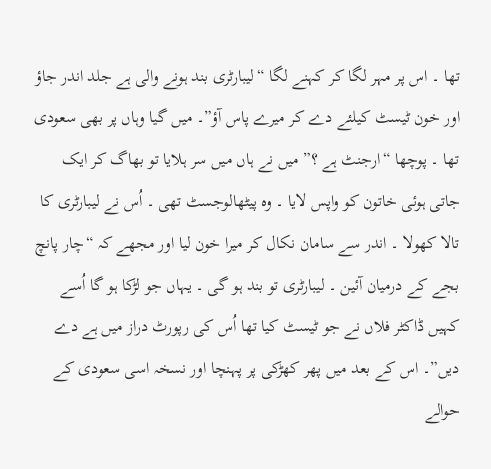تھا ۔ اس پر مہر لگا کر کہنے لگا “ليبارٹری بند ہونے والی ہے جلد اندر جاؤ اور خون ٹيسٹ کيلئے دے کر ميرے پاس آؤ”۔ ميں گيا وہاں پر بھی سعودی تھا ۔ پوچھا “ارجنٹ ہے ؟” ميں نے ہاں ميں سر ہلايا تو بھاگ کر ايک جاتی ہوئی خاتون کو واپس لايا ۔ وہ پيٹھالوجسٹ تھی ۔ اُس نے ليبارٹری کا تالا کھولا ۔ اندر سے سامان نکال کر ميرا خون ليا اور مجھے کہ “چار پانچ بجے کے درميان آئين ۔ ليبارٹری تو بند ہو گی ۔ يہاں جو لڑکا ہو گا اُسے کہيں ڈاکٹر فلاں نے جو ٹيسٹ کيا تھا اُس کی رپورٹ دراز ميں ہے دے ديں”۔ اس کے بعد ميں پھر کھڑکی پر پہنچا اور نسخہ اسی سعودی کے حوالے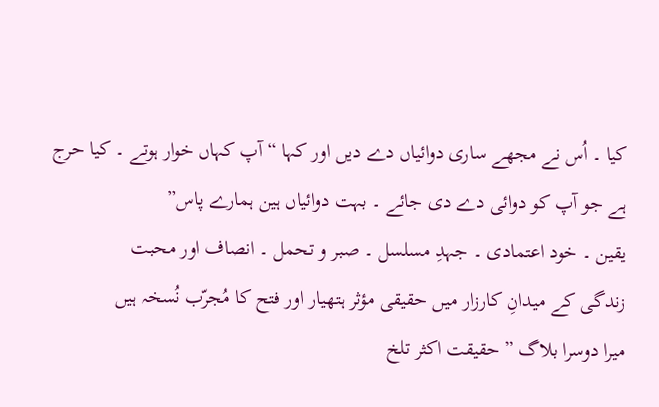کيا ۔ اُس نے مجھے ساری دوائياں دے ديں اور کہا “آپ کہاں خوار ہوتے ۔ کيا حرج ہے جو آپ کو دوائی دے دی جائے ۔ بہت دوائياں ہين ہمارے پاس”
یقین ۔ خود اعتمادی ۔ جہدِ مسلسل ۔ صبر و تحمل ۔ انصاف اور محبت
زندگی کے میدانِ کارزار میں حقیقی مؤثر ہتھیار اور فتح کا مُجرّب نُسخہ ہیں
میرا دوسرا بلاگ ” حقیقت اکثر تلخ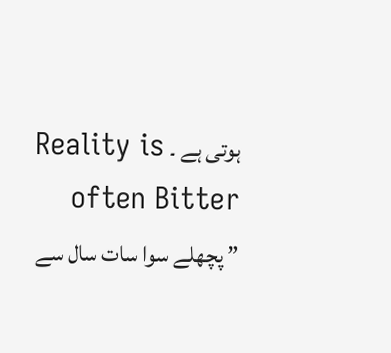ہوتی ہے ۔ Reality is often Bitter
” پچھلے سوا سات سال سے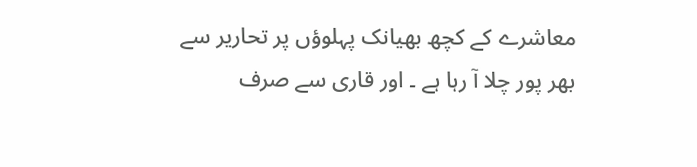معاشرے کے کچھ بھیانک پہلوؤں پر تحاریر سے بھر پور چلا آ رہا ہے ۔ اور قاری سے صرف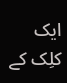ایک کلِک کے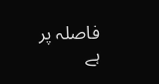فاصلہ پر ہے